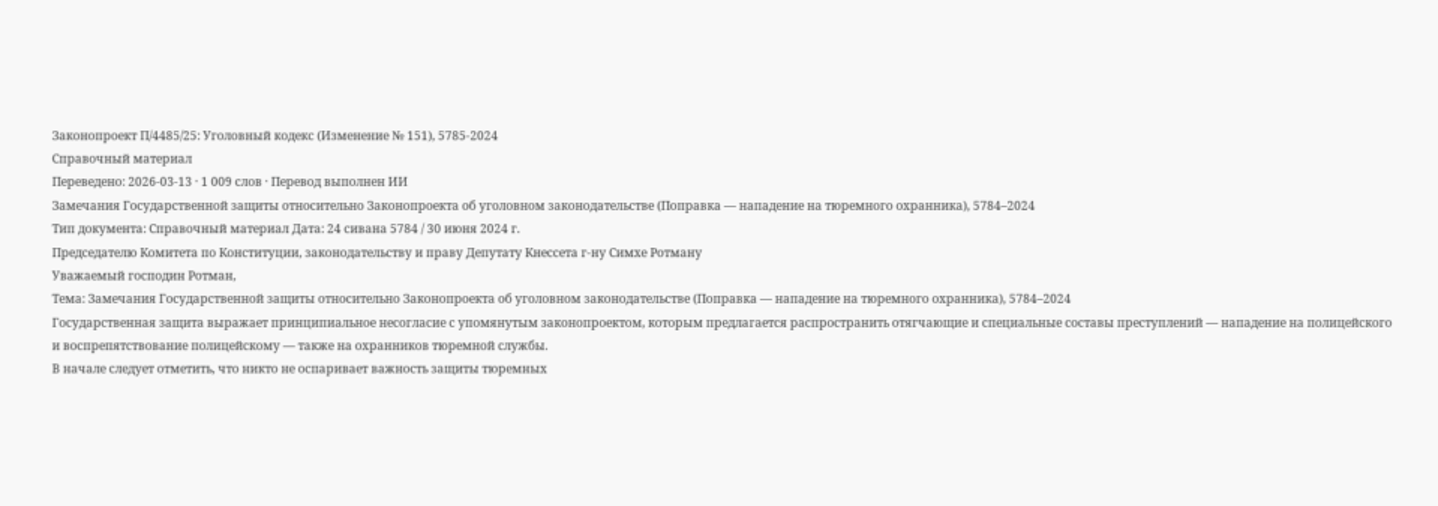Законопроект П/4485/25: Уголовный кодекс (Изменение № 151), 5785-2024
Справочный материал
Переведено: 2026-03-13 · 1 009 слов · Перевод выполнен ИИ
Замечания Государственной защиты относительно Законопроекта об уголовном законодательстве (Поправка — нападение на тюремного охранника), 5784–2024
Тип документа: Справочный материал Дата: 24 сивана 5784 / 30 июня 2024 г.
Председателю Комитета по Конституции, законодательству и праву Депутату Кнессета г-ну Симхе Ротману
Уважаемый господин Ротман,
Тема: Замечания Государственной защиты относительно Законопроекта об уголовном законодательстве (Поправка — нападение на тюремного охранника), 5784–2024
Государственная защита выражает принципиальное несогласие с упомянутым законопроектом, которым предлагается распространить отягчающие и специальные составы преступлений — нападение на полицейского и воспрепятствование полицейскому — также на охранников тюремной службы.
В начале следует отметить, что никто не оспаривает важность защиты тюремных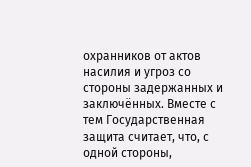охранников от актов насилия и угроз со стороны задержанных и заключённых. Вместе с тем Государственная защита считает, что, с одной стороны,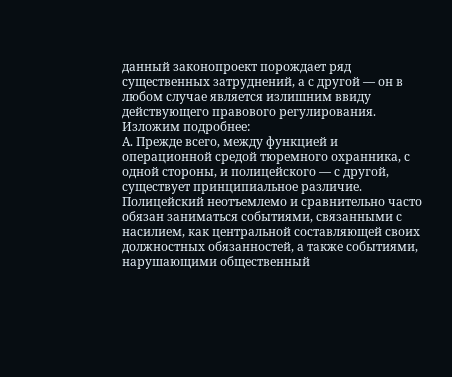данный законопроект порождает ряд существенных затруднений, а с другой — он в любом случае является излишним ввиду действующего правового регулирования.
Изложим подробнее:
А. Прежде всего, между функцией и операционной средой тюремного охранника, с одной стороны, и полицейского — с другой, существует принципиальное различие. Полицейский неотъемлемо и сравнительно часто обязан заниматься событиями, связанными с насилием, как центральной составляющей своих должностных обязанностей, а также событиями, нарушающими общественный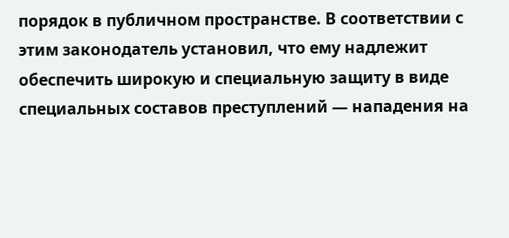порядок в публичном пространстве. В соответствии с этим законодатель установил, что ему надлежит обеспечить широкую и специальную защиту в виде специальных составов преступлений — нападения на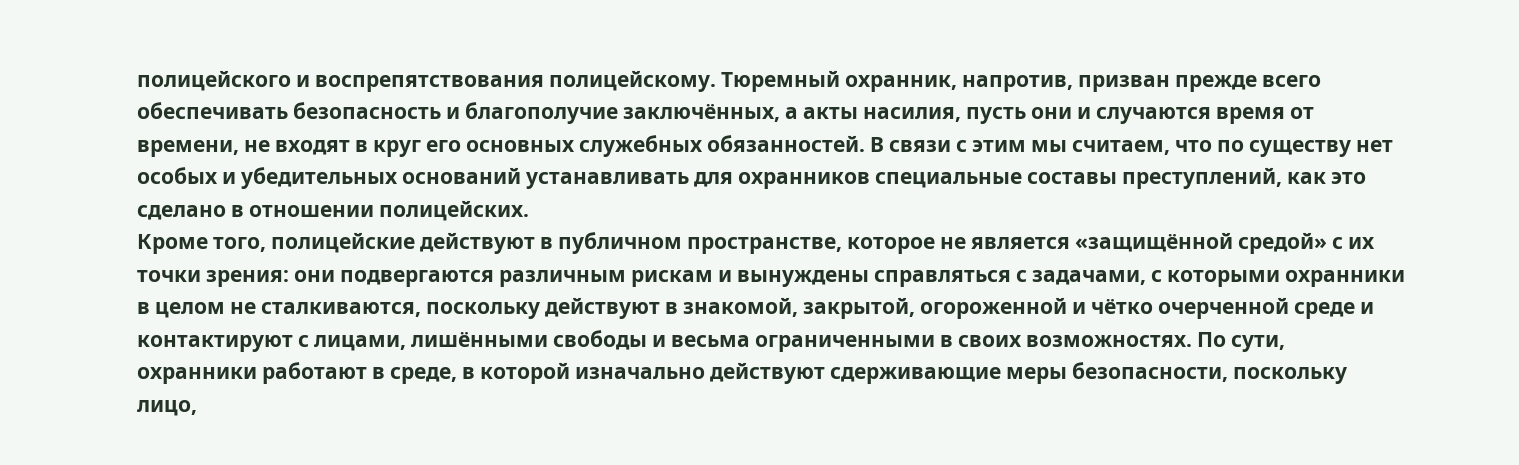полицейского и воспрепятствования полицейскому. Тюремный охранник, напротив, призван прежде всего обеспечивать безопасность и благополучие заключённых, а акты насилия, пусть они и случаются время от времени, не входят в круг его основных служебных обязанностей. В связи с этим мы считаем, что по существу нет особых и убедительных оснований устанавливать для охранников специальные составы преступлений, как это сделано в отношении полицейских.
Кроме того, полицейские действуют в публичном пространстве, которое не является «защищённой средой» с их точки зрения: они подвергаются различным рискам и вынуждены справляться с задачами, с которыми охранники в целом не сталкиваются, поскольку действуют в знакомой, закрытой, огороженной и чётко очерченной среде и контактируют с лицами, лишёнными свободы и весьма ограниченными в своих возможностях. По сути, охранники работают в среде, в которой изначально действуют сдерживающие меры безопасности, поскольку лицо,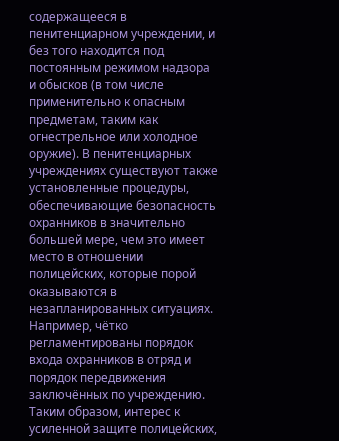содержащееся в пенитенциарном учреждении, и без того находится под постоянным режимом надзора и обысков (в том числе применительно к опасным предметам, таким как огнестрельное или холодное оружие). В пенитенциарных учреждениях существуют также установленные процедуры, обеспечивающие безопасность охранников в значительно большей мере, чем это имеет место в отношении полицейских, которые порой оказываются в незапланированных ситуациях. Например, чётко регламентированы порядок входа охранников в отряд и порядок передвижения заключённых по учреждению. Таким образом, интерес к усиленной защите полицейских,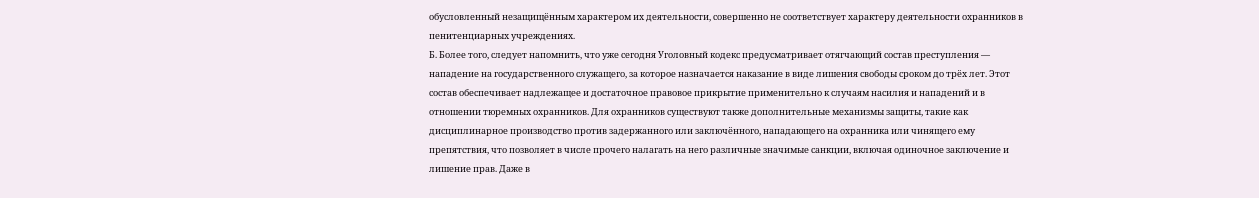обусловленный незащищённым характером их деятельности, совершенно не соответствует характеру деятельности охранников в пенитенциарных учреждениях.
Б. Более того, следует напомнить, что уже сегодня Уголовный кодекс предусматривает отягчающий состав преступления — нападение на государственного служащего, за которое назначается наказание в виде лишения свободы сроком до трёх лет. Этот состав обеспечивает надлежащее и достаточное правовое прикрытие применительно к случаям насилия и нападений и в отношении тюремных охранников. Для охранников существуют также дополнительные механизмы защиты, такие как дисциплинарное производство против задержанного или заключённого, нападающего на охранника или чинящего ему препятствия, что позволяет в числе прочего налагать на него различные значимые санкции, включая одиночное заключение и лишение прав. Даже в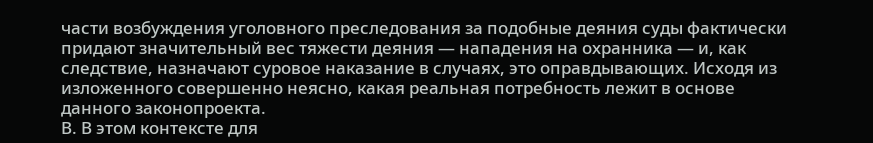части возбуждения уголовного преследования за подобные деяния суды фактически придают значительный вес тяжести деяния — нападения на охранника — и, как следствие, назначают суровое наказание в случаях, это оправдывающих. Исходя из изложенного совершенно неясно, какая реальная потребность лежит в основе данного законопроекта.
В. В этом контексте для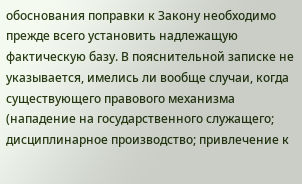обоснования поправки к Закону необходимо прежде всего установить надлежащую фактическую базу. В пояснительной записке не указывается, имелись ли вообще случаи, когда существующего правового механизма (нападение на государственного служащего; дисциплинарное производство; привлечение к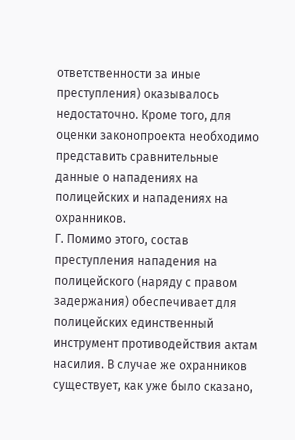ответственности за иные преступления) оказывалось недостаточно. Кроме того, для оценки законопроекта необходимо представить сравнительные данные о нападениях на полицейских и нападениях на охранников.
Г. Помимо этого, состав преступления нападения на полицейского (наряду с правом задержания) обеспечивает для полицейских единственный инструмент противодействия актам насилия. В случае же охранников существует, как уже было сказано,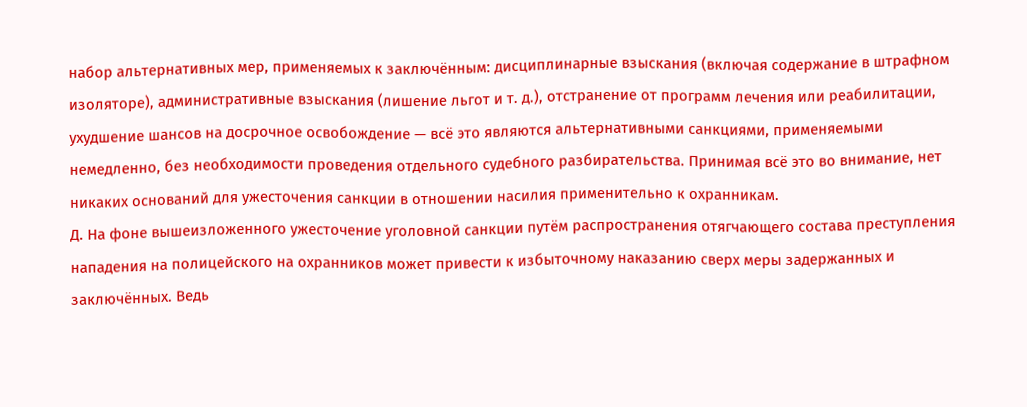набор альтернативных мер, применяемых к заключённым: дисциплинарные взыскания (включая содержание в штрафном изоляторе), административные взыскания (лишение льгот и т. д.), отстранение от программ лечения или реабилитации, ухудшение шансов на досрочное освобождение — всё это являются альтернативными санкциями, применяемыми немедленно, без необходимости проведения отдельного судебного разбирательства. Принимая всё это во внимание, нет никаких оснований для ужесточения санкции в отношении насилия применительно к охранникам.
Д. На фоне вышеизложенного ужесточение уголовной санкции путём распространения отягчающего состава преступления нападения на полицейского на охранников может привести к избыточному наказанию сверх меры задержанных и заключённых. Ведь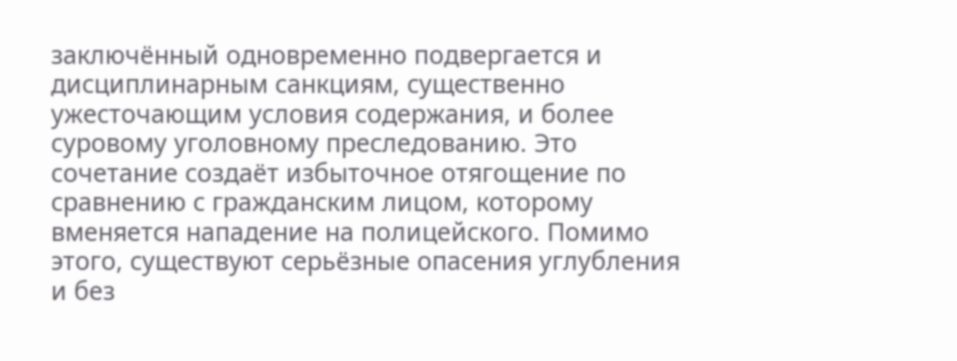заключённый одновременно подвергается и дисциплинарным санкциям, существенно ужесточающим условия содержания, и более суровому уголовному преследованию. Это сочетание создаёт избыточное отягощение по сравнению с гражданским лицом, которому вменяется нападение на полицейского. Помимо этого, существуют серьёзные опасения углубления и без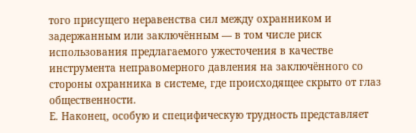того присущего неравенства сил между охранником и задержанным или заключённым — в том числе риск использования предлагаемого ужесточения в качестве инструмента неправомерного давления на заключённого со стороны охранника в системе, где происходящее скрыто от глаз общественности.
Е. Наконец, особую и специфическую трудность представляет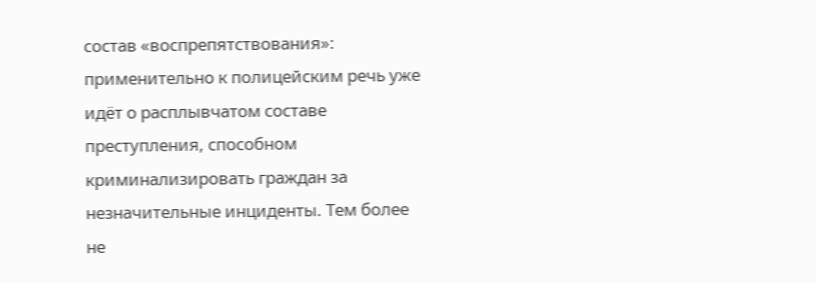состав «воспрепятствования»: применительно к полицейским речь уже идёт о расплывчатом составе преступления, способном криминализировать граждан за незначительные инциденты. Тем более не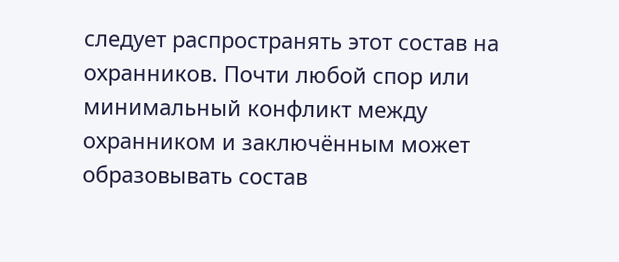следует распространять этот состав на охранников. Почти любой спор или минимальный конфликт между охранником и заключённым может образовывать состав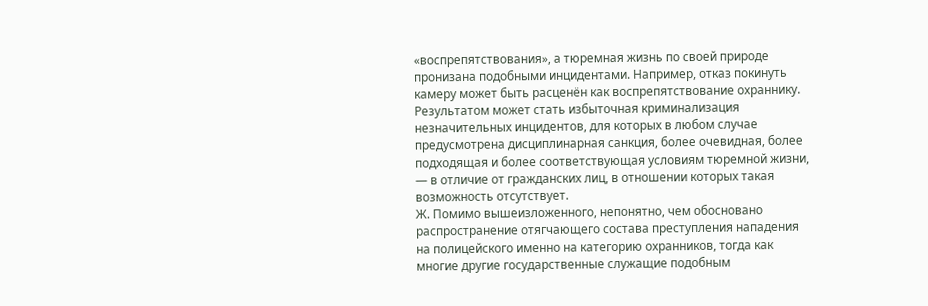«воспрепятствования», а тюремная жизнь по своей природе пронизана подобными инцидентами. Например, отказ покинуть камеру может быть расценён как воспрепятствование охраннику. Результатом может стать избыточная криминализация незначительных инцидентов, для которых в любом случае предусмотрена дисциплинарная санкция, более очевидная, более подходящая и более соответствующая условиям тюремной жизни, — в отличие от гражданских лиц, в отношении которых такая возможность отсутствует.
Ж. Помимо вышеизложенного, непонятно, чем обосновано распространение отягчающего состава преступления нападения на полицейского именно на категорию охранников, тогда как многие другие государственные служащие подобным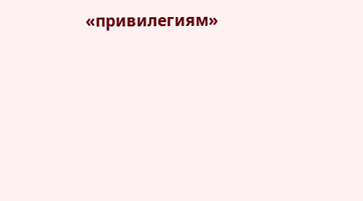«привилегиям»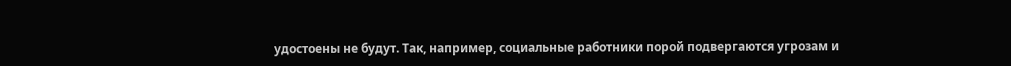удостоены не будут. Так, например, социальные работники порой подвергаются угрозам и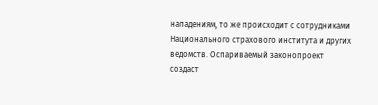нападениям, то же происходит с сотрудниками Национального страхового института и других ведомств. Оспариваемый законопроект создаст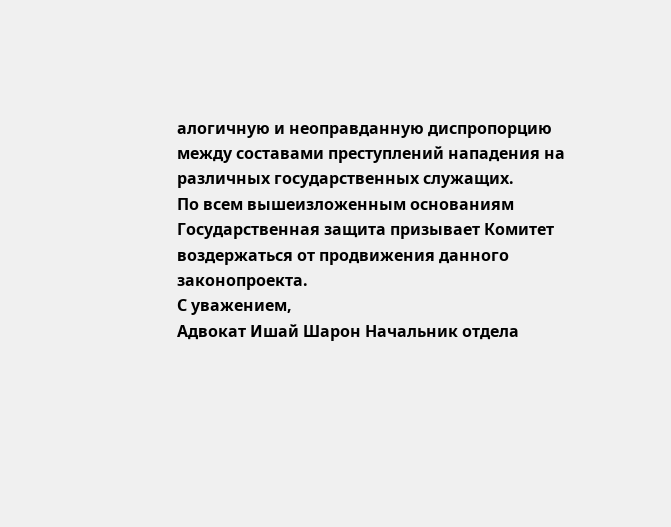алогичную и неоправданную диспропорцию между составами преступлений нападения на различных государственных служащих.
По всем вышеизложенным основаниям Государственная защита призывает Комитет воздержаться от продвижения данного законопроекта.
С уважением,
Адвокат Ишай Шарон Начальник отдела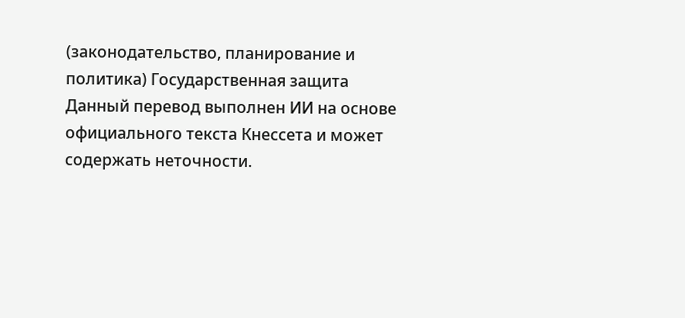(законодательство, планирование и политика) Государственная защита
Данный перевод выполнен ИИ на основе официального текста Кнессета и может содержать неточности.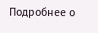Подробнее о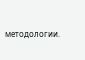методологии.